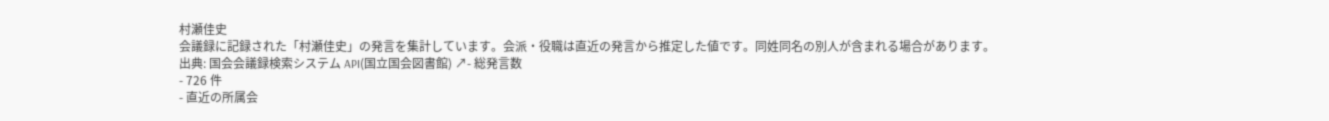村瀬佳史
会議録に記録された「村瀬佳史」の発言を集計しています。会派・役職は直近の発言から推定した値です。同姓同名の別人が含まれる場合があります。
出典: 国会会議録検索システム API(国立国会図書館) ↗- 総発言数
- 726 件
- 直近の所属会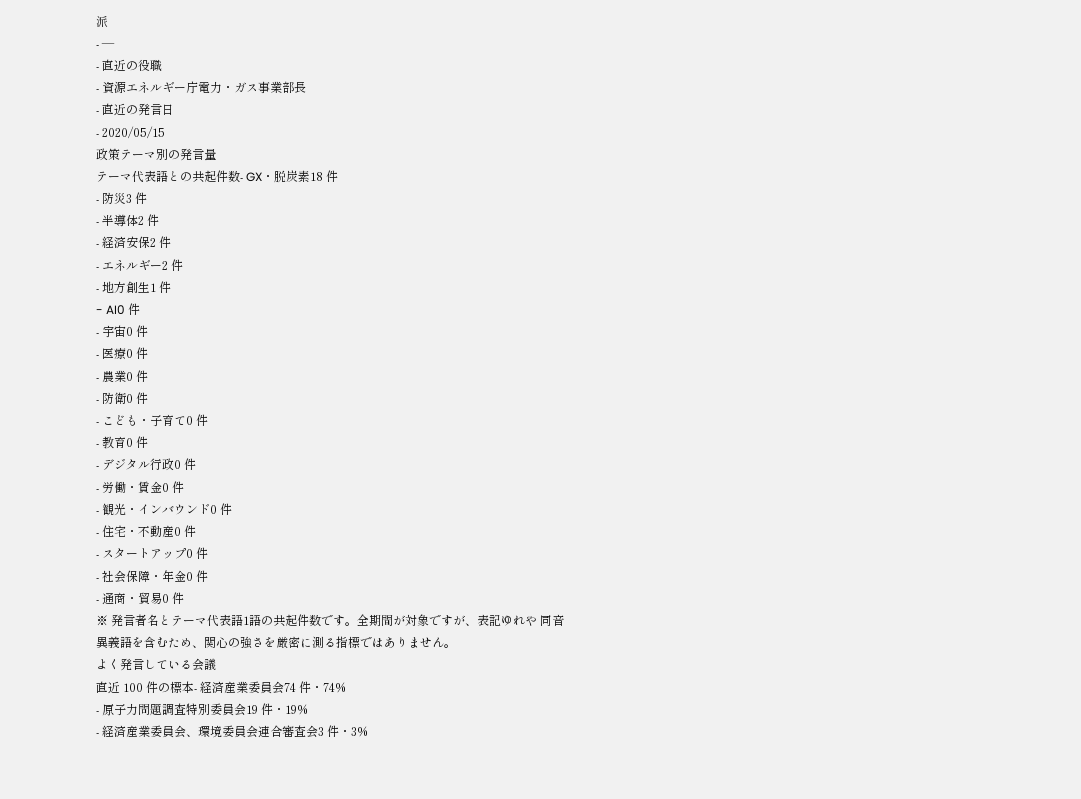派
- —
- 直近の役職
- 資源エネルギー庁電力・ガス事業部長
- 直近の発言日
- 2020/05/15
政策テーマ別の発言量
テーマ代表語との共起件数- GX・脱炭素18 件
- 防災3 件
- 半導体2 件
- 経済安保2 件
- エネルギー2 件
- 地方創生1 件
- AI0 件
- 宇宙0 件
- 医療0 件
- 農業0 件
- 防衛0 件
- こども・子育て0 件
- 教育0 件
- デジタル行政0 件
- 労働・賃金0 件
- 観光・インバウンド0 件
- 住宅・不動産0 件
- スタートアップ0 件
- 社会保障・年金0 件
- 通商・貿易0 件
※ 発言者名とテーマ代表語1語の共起件数です。全期間が対象ですが、表記ゆれや 同音異義語を含むため、関心の強さを厳密に測る指標ではありません。
よく発言している会議
直近 100 件の標本- 経済産業委員会74 件・74%
- 原子力問題調査特別委員会19 件・19%
- 経済産業委員会、環境委員会連合審査会3 件・3%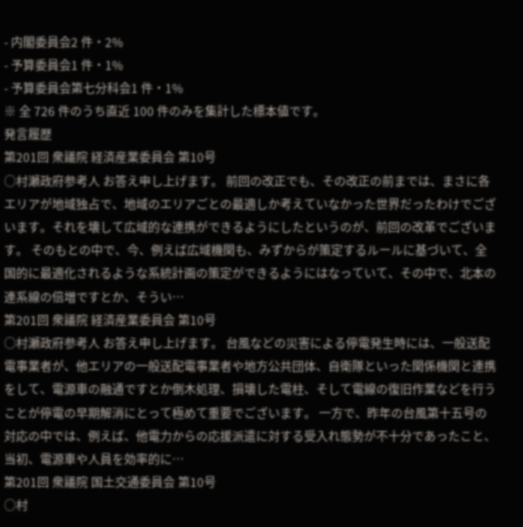- 内閣委員会2 件・2%
- 予算委員会1 件・1%
- 予算委員会第七分科会1 件・1%
※ 全 726 件のうち直近 100 件のみを集計した標本値です。
発言履歴
第201回 衆議院 経済産業委員会 第10号
○村瀬政府参考人 お答え申し上げます。 前回の改正でも、その改正の前までは、まさに各エリアが地域独占で、地域のエリアごとの最適しか考えていなかった世界だったわけでございます。それを壊して広域的な連携ができるようにしたというのが、前回の改革でございます。 そのもとの中で、今、例えば広域機関も、みずからが策定するルールに基づいて、全国的に最適化されるような系統計画の策定ができるようにはなっていて、その中で、北本の連系線の倍増ですとか、そうい…
第201回 衆議院 経済産業委員会 第10号
○村瀬政府参考人 お答え申し上げます。 台風などの災害による停電発生時には、一般送配電事業者が、他エリアの一般送配電事業者や地方公共団体、自衛隊といった関係機関と連携をして、電源車の融通ですとか倒木処理、損壊した電柱、そして電線の復旧作業などを行うことが停電の早期解消にとって極めて重要でございます。 一方で、昨年の台風第十五号の対応の中では、例えば、他電力からの応援派遣に対する受入れ態勢が不十分であったこと、当初、電源車や人員を効率的に…
第201回 衆議院 国土交通委員会 第10号
○村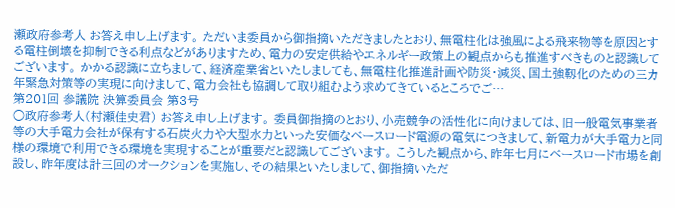瀬政府参考人 お答え申し上げます。 ただいま委員から御指摘いただきましたとおり、無電柱化は強風による飛来物等を原因とする電柱倒壊を抑制できる利点などがありますため、電力の安定供給やエネルギー政策上の観点からも推進すべきものと認識してございます。 かかる認識に立ちまして、経済産業省といたしましても、無電柱化推進計画や防災・減災、国土強靱化のための三カ年緊急対策等の実現に向けまして、電力会社も協調して取り組むよう求めてきているところでご…
第201回 参議院 決算委員会 第3号
○政府参考人(村瀬佳史君) お答え申し上げます。 委員御指摘のとおり、小売競争の活性化に向けましては、旧一般電気事業者等の大手電力会社が保有する石炭火力や大型水力といった安価なベースロード電源の電気につきまして、新電力が大手電力と同様の環境で利用できる環境を実現することが重要だと認識してございます。 こうした観点から、昨年七月にベースロード市場を創設し、昨年度は計三回のオークションを実施し、その結果といたしまして、御指摘いただ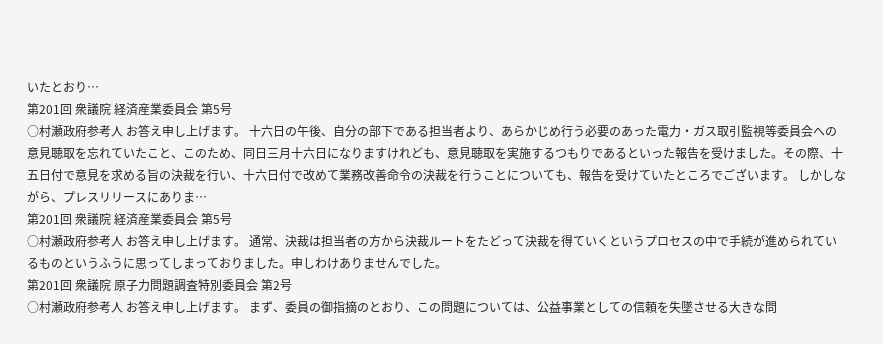いたとおり…
第201回 衆議院 経済産業委員会 第5号
○村瀬政府参考人 お答え申し上げます。 十六日の午後、自分の部下である担当者より、あらかじめ行う必要のあった電力・ガス取引監視等委員会への意見聴取を忘れていたこと、このため、同日三月十六日になりますけれども、意見聴取を実施するつもりであるといった報告を受けました。その際、十五日付で意見を求める旨の決裁を行い、十六日付で改めて業務改善命令の決裁を行うことについても、報告を受けていたところでございます。 しかしながら、プレスリリースにありま…
第201回 衆議院 経済産業委員会 第5号
○村瀬政府参考人 お答え申し上げます。 通常、決裁は担当者の方から決裁ルートをたどって決裁を得ていくというプロセスの中で手続が進められているものというふうに思ってしまっておりました。申しわけありませんでした。
第201回 衆議院 原子力問題調査特別委員会 第2号
○村瀬政府参考人 お答え申し上げます。 まず、委員の御指摘のとおり、この問題については、公益事業としての信頼を失墜させる大きな問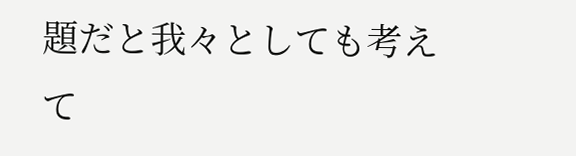題だと我々としても考えて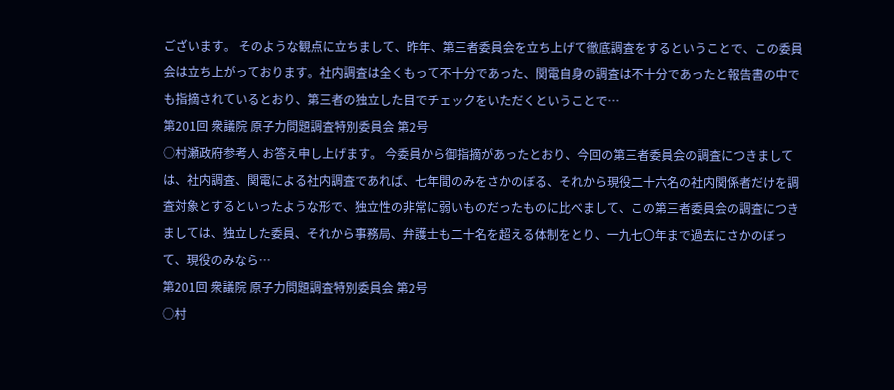ございます。 そのような観点に立ちまして、昨年、第三者委員会を立ち上げて徹底調査をするということで、この委員会は立ち上がっております。社内調査は全くもって不十分であった、関電自身の調査は不十分であったと報告書の中でも指摘されているとおり、第三者の独立した目でチェックをいただくということで…
第201回 衆議院 原子力問題調査特別委員会 第2号
○村瀬政府参考人 お答え申し上げます。 今委員から御指摘があったとおり、今回の第三者委員会の調査につきましては、社内調査、関電による社内調査であれば、七年間のみをさかのぼる、それから現役二十六名の社内関係者だけを調査対象とするといったような形で、独立性の非常に弱いものだったものに比べまして、この第三者委員会の調査につきましては、独立した委員、それから事務局、弁護士も二十名を超える体制をとり、一九七〇年まで過去にさかのぼって、現役のみなら…
第201回 衆議院 原子力問題調査特別委員会 第2号
○村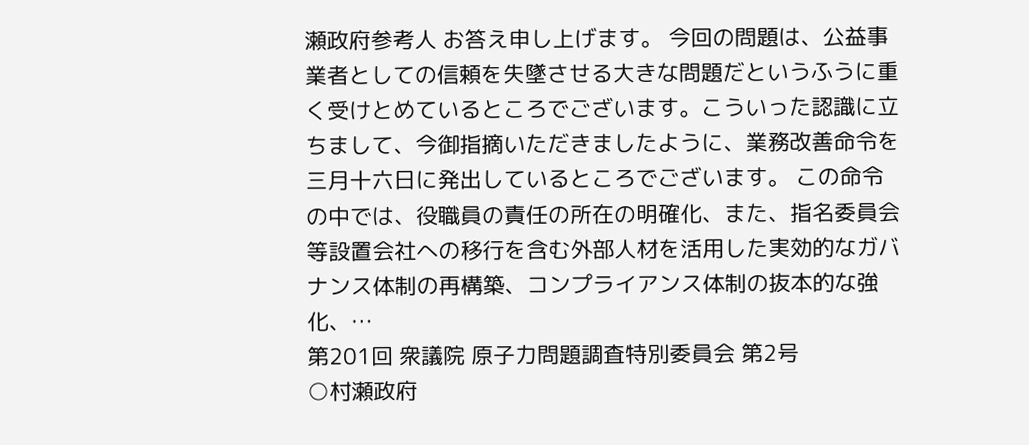瀬政府参考人 お答え申し上げます。 今回の問題は、公益事業者としての信頼を失墜させる大きな問題だというふうに重く受けとめているところでございます。こういった認識に立ちまして、今御指摘いただきましたように、業務改善命令を三月十六日に発出しているところでございます。 この命令の中では、役職員の責任の所在の明確化、また、指名委員会等設置会社への移行を含む外部人材を活用した実効的なガバナンス体制の再構築、コンプライアンス体制の抜本的な強化、…
第201回 衆議院 原子力問題調査特別委員会 第2号
○村瀬政府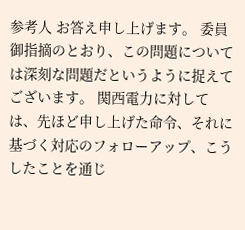参考人 お答え申し上げます。 委員御指摘のとおり、この問題については深刻な問題だというように捉えてございます。 関西電力に対しては、先ほど申し上げた命令、それに基づく対応のフォローアップ、こうしたことを通じ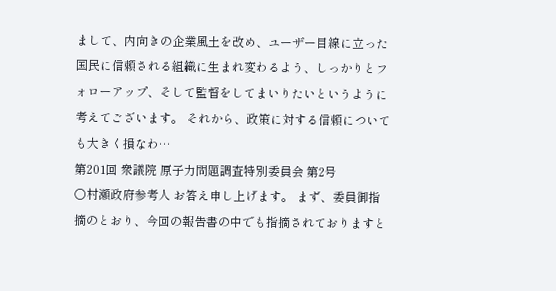まして、内向きの企業風土を改め、ユーザー目線に立った国民に信頼される組織に生まれ変わるよう、しっかりとフォローアップ、そして監督をしてまいりたいというように考えてございます。 それから、政策に対する信頼についても大きく損なわ…
第201回 衆議院 原子力問題調査特別委員会 第2号
○村瀬政府参考人 お答え申し上げます。 まず、委員御指摘のとおり、今回の報告書の中でも指摘されておりますと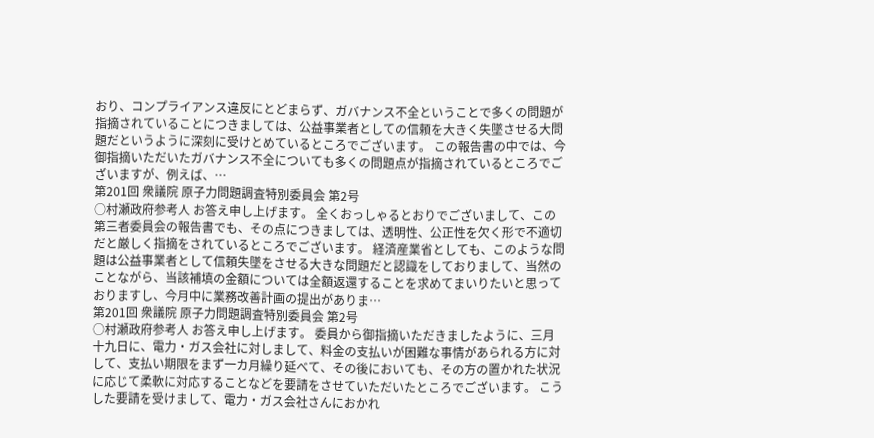おり、コンプライアンス違反にとどまらず、ガバナンス不全ということで多くの問題が指摘されていることにつきましては、公益事業者としての信頼を大きく失墜させる大問題だというように深刻に受けとめているところでございます。 この報告書の中では、今御指摘いただいたガバナンス不全についても多くの問題点が指摘されているところでございますが、例えば、…
第201回 衆議院 原子力問題調査特別委員会 第2号
○村瀬政府参考人 お答え申し上げます。 全くおっしゃるとおりでございまして、この第三者委員会の報告書でも、その点につきましては、透明性、公正性を欠く形で不適切だと厳しく指摘をされているところでございます。 経済産業省としても、このような問題は公益事業者として信頼失墜をさせる大きな問題だと認識をしておりまして、当然のことながら、当該補填の金額については全額返還することを求めてまいりたいと思っておりますし、今月中に業務改善計画の提出がありま…
第201回 衆議院 原子力問題調査特別委員会 第2号
○村瀬政府参考人 お答え申し上げます。 委員から御指摘いただきましたように、三月十九日に、電力・ガス会社に対しまして、料金の支払いが困難な事情があられる方に対して、支払い期限をまず一カ月繰り延べて、その後においても、その方の置かれた状況に応じて柔軟に対応することなどを要請をさせていただいたところでございます。 こうした要請を受けまして、電力・ガス会社さんにおかれ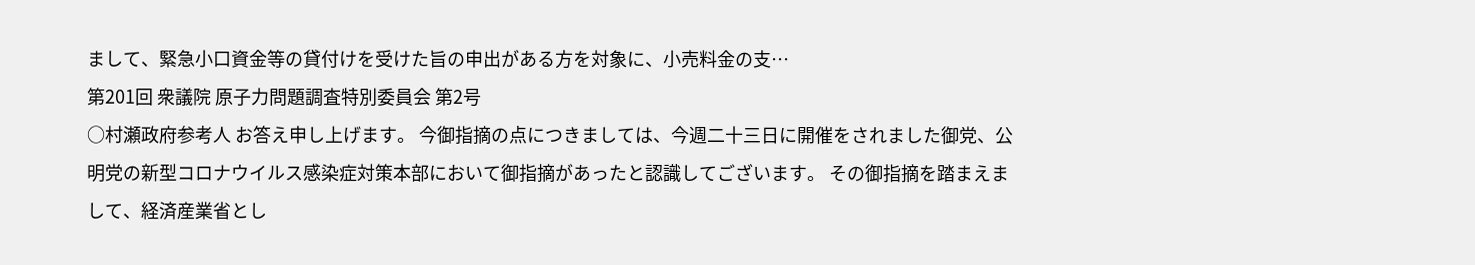まして、緊急小口資金等の貸付けを受けた旨の申出がある方を対象に、小売料金の支…
第201回 衆議院 原子力問題調査特別委員会 第2号
○村瀬政府参考人 お答え申し上げます。 今御指摘の点につきましては、今週二十三日に開催をされました御党、公明党の新型コロナウイルス感染症対策本部において御指摘があったと認識してございます。 その御指摘を踏まえまして、経済産業省とし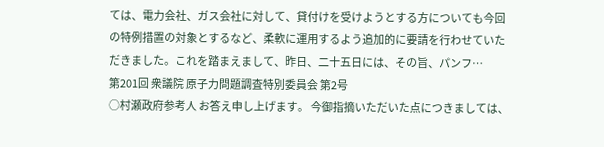ては、電力会社、ガス会社に対して、貸付けを受けようとする方についても今回の特例措置の対象とするなど、柔軟に運用するよう追加的に要請を行わせていただきました。これを踏まえまして、昨日、二十五日には、その旨、パンフ…
第201回 衆議院 原子力問題調査特別委員会 第2号
○村瀬政府参考人 お答え申し上げます。 今御指摘いただいた点につきましては、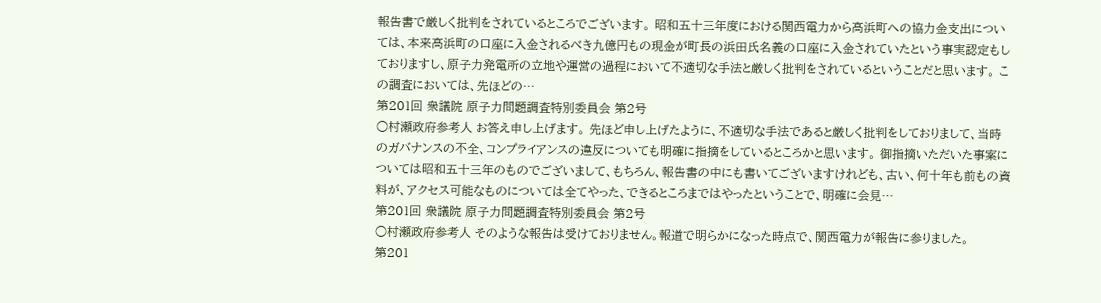報告書で厳しく批判をされているところでございます。 昭和五十三年度における関西電力から高浜町への協力金支出については、本来高浜町の口座に入金されるべき九億円もの現金が町長の浜田氏名義の口座に入金されていたという事実認定もしておりますし、原子力発電所の立地や運営の過程において不適切な手法と厳しく批判をされているということだと思います。 この調査においては、先ほどの…
第201回 衆議院 原子力問題調査特別委員会 第2号
○村瀬政府参考人 お答え申し上げます。 先ほど申し上げたように、不適切な手法であると厳しく批判をしておりまして、当時のガバナンスの不全、コンプライアンスの違反についても明確に指摘をしているところかと思います。 御指摘いただいた事案については昭和五十三年のものでございまして、もちろん、報告書の中にも書いてございますけれども、古い、何十年も前もの資料が、アクセス可能なものについては全てやった、できるところまではやったということで、明確に会見…
第201回 衆議院 原子力問題調査特別委員会 第2号
○村瀬政府参考人 そのような報告は受けておりません。報道で明らかになった時点で、関西電力が報告に参りました。
第201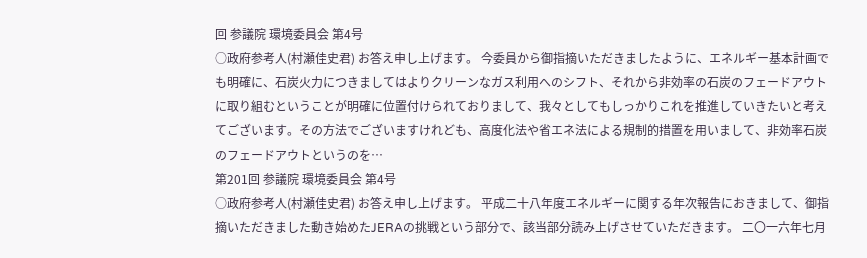回 参議院 環境委員会 第4号
○政府参考人(村瀬佳史君) お答え申し上げます。 今委員から御指摘いただきましたように、エネルギー基本計画でも明確に、石炭火力につきましてはよりクリーンなガス利用へのシフト、それから非効率の石炭のフェードアウトに取り組むということが明確に位置付けられておりまして、我々としてもしっかりこれを推進していきたいと考えてございます。その方法でございますけれども、高度化法や省エネ法による規制的措置を用いまして、非効率石炭のフェードアウトというのを…
第201回 参議院 環境委員会 第4号
○政府参考人(村瀬佳史君) お答え申し上げます。 平成二十八年度エネルギーに関する年次報告におきまして、御指摘いただきました動き始めたJERAの挑戦という部分で、該当部分読み上げさせていただきます。 二〇一六年七月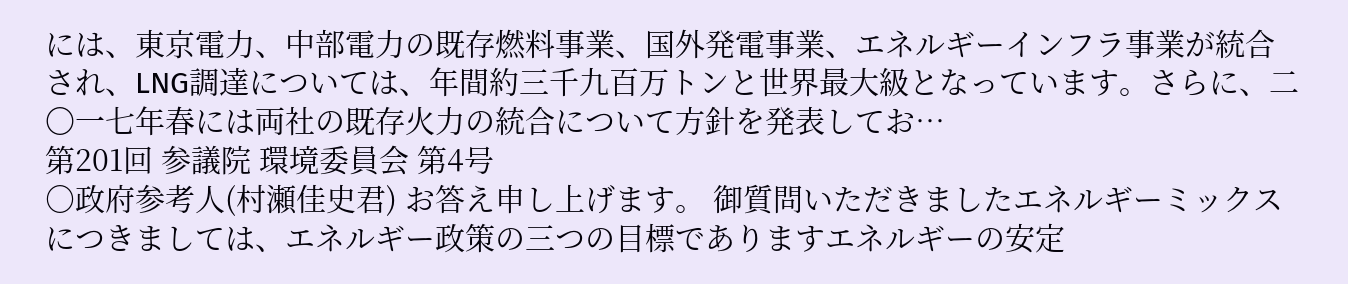には、東京電力、中部電力の既存燃料事業、国外発電事業、エネルギーインフラ事業が統合され、LNG調達については、年間約三千九百万トンと世界最大級となっています。さらに、二〇一七年春には両社の既存火力の統合について方針を発表してお…
第201回 参議院 環境委員会 第4号
○政府参考人(村瀬佳史君) お答え申し上げます。 御質問いただきましたエネルギーミックスにつきましては、エネルギー政策の三つの目標でありますエネルギーの安定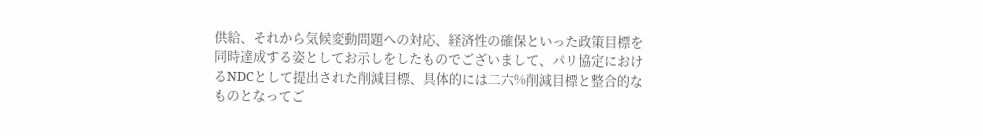供給、それから気候変動問題への対応、経済性の確保といった政策目標を同時達成する姿としてお示しをしたものでございまして、パリ協定におけるNDCとして提出された削減目標、具体的には二六%削減目標と整合的なものとなってご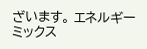ざいます。 エネルギーミックス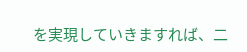を実現していきますれば、二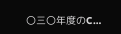〇三〇年度のC…